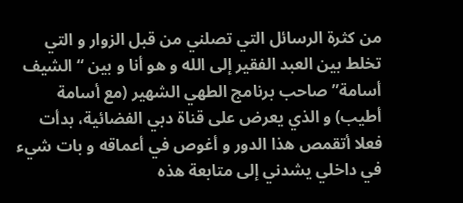من كثرة الرسائل التي تصلني من قبل الزوار و التي تخلط بين العبد الفقير إلى الله و هو أنا و بين “الشيف أسامة” صاحب برنامج الطهي الشهير (مع أسامة أطيب) و الذي يعرض على قناة دبي الفضائية، بدأت فعلا أتقمص هذا الدور و أغوص في أعماقه و بات شيء في داخلي يشدني إلى متابعة هذه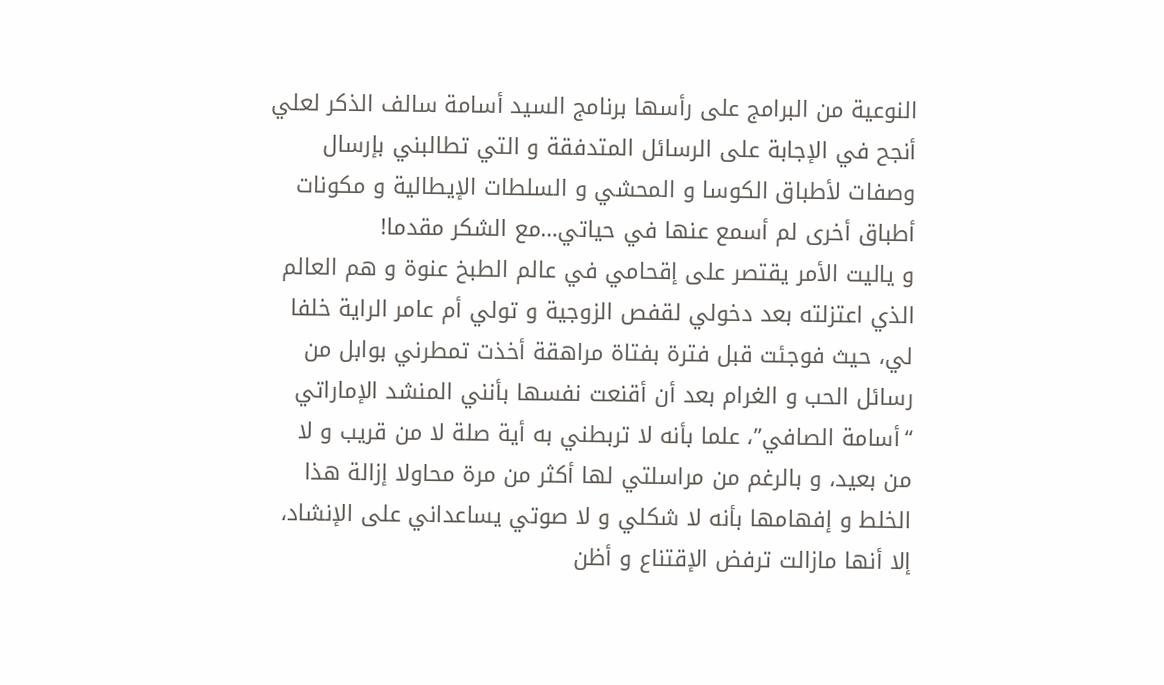النوعية من البرامج على رأسها برنامج السيد أسامة سالف الذكر لعلي أنجح في الإجابة على الرسائل المتدفقة و التي تطالبني بإرسال وصفات لأطباق الكوسا و المحشي و السلطات الإيطالية و مكونات أطباق أخرى لم أسمع عنها في حياتي…مع الشكر مقدما!
و ياليت الأمر يقتصر على إقحامي في عالم الطبخ عنوة و هم العالم الذي اعتزلته بعد دخولي لقفص الزوجية و تولي أم عامر الراية خلفا لي، حيث فوجئت قبل فترة بفتاة مراهقة أخذت تمطرني بوابل من رسائل الحب و الغرام بعد أن أقنعت نفسها بأنني المنشد الإماراتي “أسامة الصافي”، علما بأنه لا تربطني به أية صلة لا من قريب و لا من بعيد، و بالرغم من مراسلتي لها أكثر من مرة محاولا إزالة هذا الخلط و إفهامها بأنه لا شكلي و لا صوتي يساعداني على الإنشاد، إلا أنها مازالت ترفض الإقتناع و أظن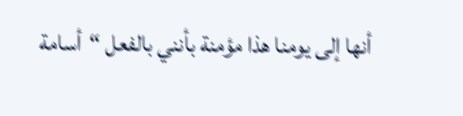أنها إلى يومنا هذا مؤمنة بأنني بالفعل “أسامة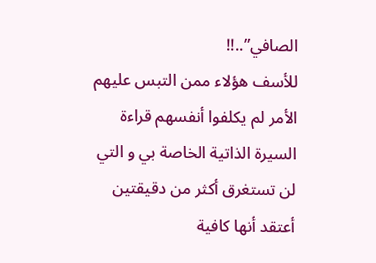الصافي”..!!
للأسف هؤلاء ممن التبس عليهم الأمر لم يكلفوا أنفسهم قراءة السيرة الذاتية الخاصة بي و التي لن تستغرق أكثر من دقيقتين أعتقد أنها كافية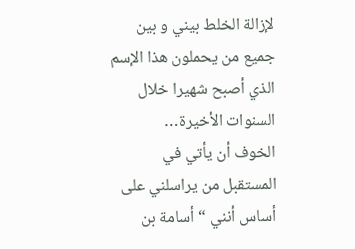لإزالة الخلط بيني و بين جميع من يحملون هذا الإسم الذي أصبح شهيرا خلال السنوات الأخيرة…
الخوف أن يأتي في المستقبل من يراسلني على أساس أنني “أسامة بن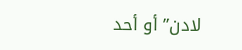لادن” أو أحد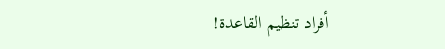أفراد تنظيم القاعدة!